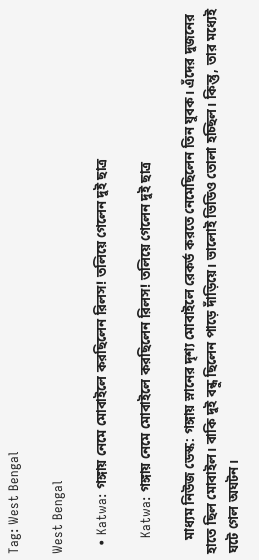Tag: West Bengal

West Bengal

  • Katwa: গঙ্গায় নেমে মোবাইলে করছিলেন রিলস! তলিয়ে গেলেন দুই ছাত্র

    Katwa: গঙ্গায় নেমে মোবাইলে করছিলেন রিলস! তলিয়ে গেলেন দুই ছাত্র

    মাধ্যম নিউজ ডেস্ক: গঙ্গায় স্নানের দৃশ্য মোবাইলে রেকর্ড করতে নেমেছিলেন তিন যুবক। এঁদের দুজনের হাতে ছিল মোবাইল। বাকি দুই বন্ধু ছিলেন পাড়ে দাঁড়িয়ে। ভালোই ভিডিও তোলা হচ্ছিল। কিন্তু, তার মধ্যেই ঘটে গেল অঘটন।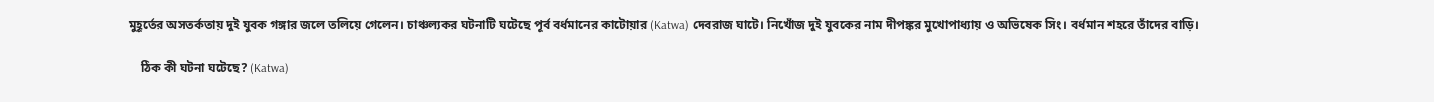মুহূর্তের অসতর্কতায় দুই যুবক গঙ্গার জলে তলিয়ে গেলেন। চাঞ্চল্যকর ঘটনাটি ঘটেছে পূর্ব বর্ধমানের কাটোয়ার (Katwa) দেবরাজ ঘাটে। নিখোঁজ দুই যুবকের নাম দীপঙ্কর মুখোপাধ্যায় ও অভিষেক সিং। বর্ধমান শহরে তাঁদের বাড়ি।

    ঠিক কী ঘটনা ঘটেছে? (Katwa)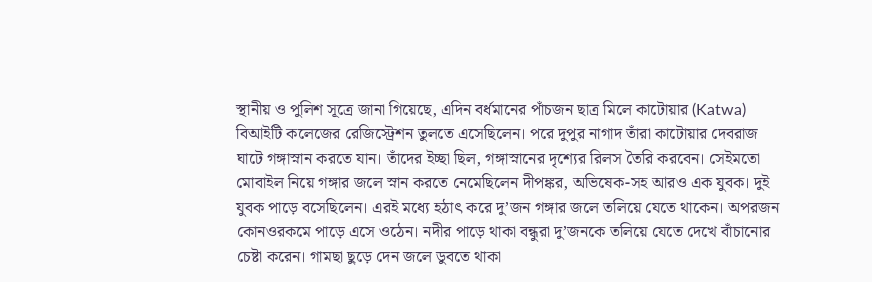স্থানীয় ও পুলিশ সূত্রে জানা গিয়েছে, এদিন বর্ধমানের পাঁচজন ছাত্র মিলে কাটোয়ার (Katwa) বিআইটি কলেজের রেজিস্ট্রেশন তুলতে এসেছিলেন। পরে দুপুর নাগাদ তাঁরা কাটোয়ার দেবরাজ ঘাটে গঙ্গাস্নান করতে যান। তাঁদের ইচ্ছা ছিল, গঙ্গাস্নানের দৃশ্যের রিলস তৈরি করবেন। সেইমতো মোবাইল নিয়ে গঙ্গার জলে স্নান করতে নেমেছিলেন দীপঙ্কর, অভিষেক-সহ আরও এক যুবক। দুই যুবক পাড়ে বসেছিলেন। এরই মধ্যে হঠাৎ করে দু’জন গঙ্গার জলে তলিয়ে যেতে থাকেন। অপরজন কোনওরকমে পাড়ে এসে ওঠেন। নদীর পাড়ে থাকা বন্ধুরা দু’জনকে তলিয়ে যেতে দেখে বাঁচানোর চেষ্টা করেন। গামছা ছুড়ে দেন জলে ডুবতে থাকা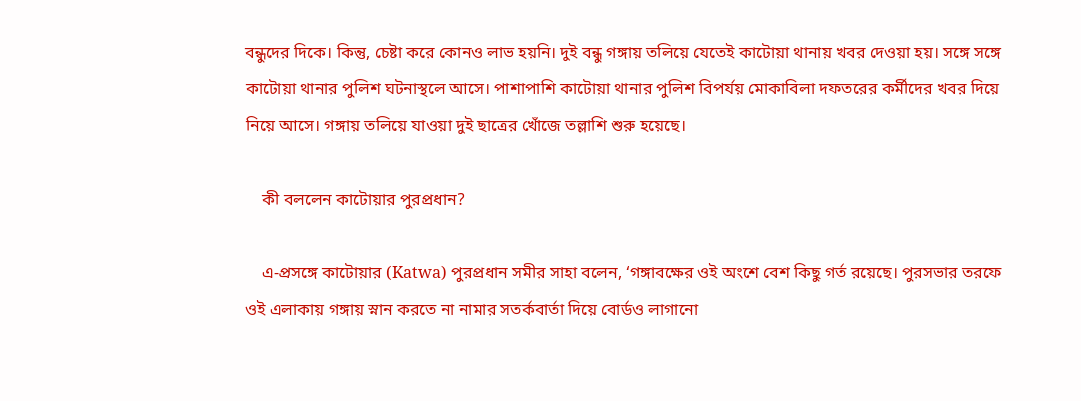বন্ধুদের দিকে। কিন্তু, চেষ্টা করে কোনও লাভ হয়নি। দুই বন্ধু গঙ্গায় তলিয়ে যেতেই কাটোয়া থানায় খবর দেওয়া হয়। সঙ্গে সঙ্গে কাটোয়া থানার পুলিশ ঘটনাস্থলে আসে। পাশাপাশি কাটোয়া থানার পুলিশ বিপর্যয় মোকাবিলা দফতরের কর্মীদের খবর দিয়ে নিয়ে আসে। গঙ্গায় তলিয়ে যাওয়া দুই ছাত্রের খোঁজে তল্লাশি শুরু হয়েছে।

    কী বললেন কাটোয়ার পুরপ্রধান?

    এ-প্রসঙ্গে কাটোয়ার (Katwa) পুরপ্রধান সমীর সাহা বলেন, ‘গঙ্গাবক্ষের ওই অংশে বেশ কিছু গর্ত রয়েছে। পুরসভার তরফে ওই এলাকায় গঙ্গায় স্নান করতে না নামার সতর্কবার্তা দিয়ে বোর্ডও লাগানো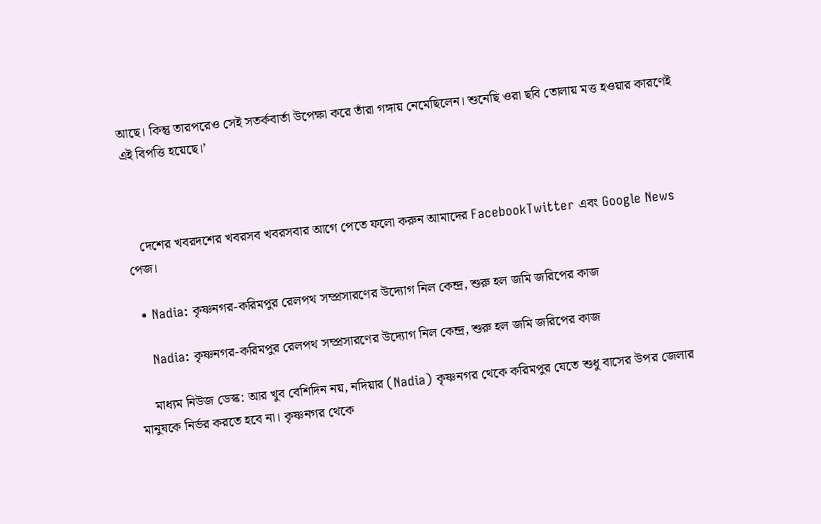আছে। কিন্তু তারপরেও সেই সতর্কবার্তা উপেক্ষা করে তাঁরা গঙ্গায় নেমেছিলেন। শুনেছি ওরা ছবি তোলায় মত্ত হওয়ার কারণেই এই বিপত্তি হয়েছে।’



    দেশের খবরদশের খবরসব খবরসবার আগে পেতে ফলো করুন আমাদের FacebookTwitter এবং Google News পেজ।

  • Nadia: কৃষ্ণনগর-করিমপুর রেলপথ সম্প্রসারণের উদ্যোগ নিল কেন্দ্র, শুরু হল জমি জরিপের কাজ

    Nadia: কৃষ্ণনগর-করিমপুর রেলপথ সম্প্রসারণের উদ্যোগ নিল কেন্দ্র, শুরু হল জমি জরিপের কাজ

    মাধ্যম নিউজ ডেস্ক: আর খুব বেশিদিন নয়, নদিয়ার (Nadia) কৃষ্ণনগর থেকে করিমপুর যেতে শুধু বাসের উপর জেলার মানুষকে নির্ভর করতে হবে না। কৃষ্ণনগর থেকে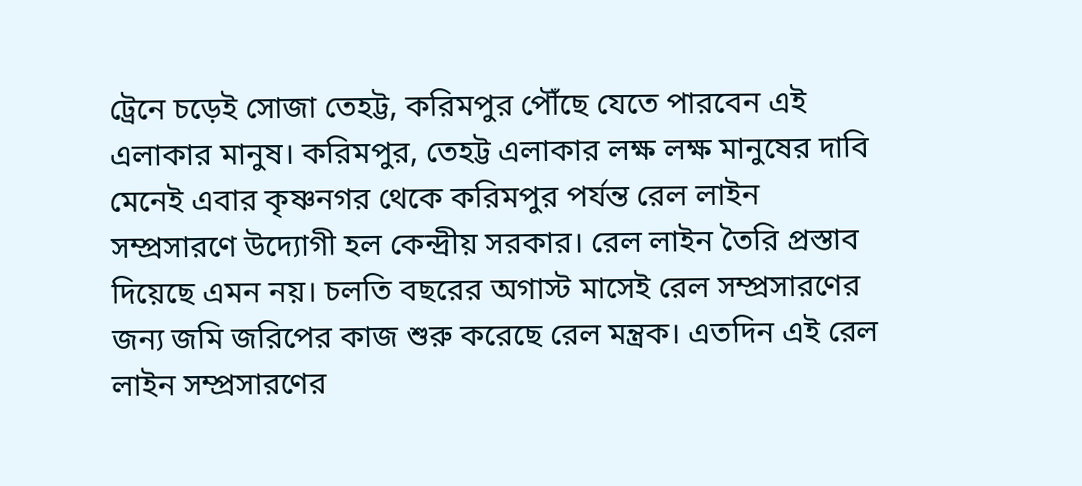ট্রেনে চড়েই সোজা তেহট্ট, করিমপুর পৌঁছে যেতে পারবেন এই এলাকার মানুষ। করিমপুর, তেহট্ট এলাকার লক্ষ লক্ষ মানুষের দাবি মেনেই এবার কৃষ্ণনগর থেকে করিমপুর পর্যন্ত রেল লাইন সম্প্রসারণে উদ্যোগী হল কেন্দ্রীয় সরকার। রেল লাইন তৈরি প্রস্তাব দিয়েছে এমন নয়। চলতি বছরের অগাস্ট মাসেই রেল সম্প্রসারণের জন্য জমি জরিপের কাজ শুরু করেছে রেল মন্ত্রক। এতদিন এই রেল লাইন সম্প্রসারণের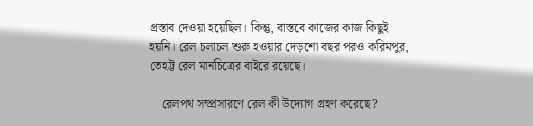প্রস্তাব দেওয়া হয়েছিল। কিন্তু, বাস্তবে কাজের কাজ কিছুই হয়নি। রেল চলাচল শুরু হওয়ার দেড়শো বছর পরও করিমপুর, তেহট্ট রেল মানচিত্রের বাইরে রয়েছে।

    রেলপথ সম্প্রসারণে রেল কী উদ্যোগ গ্রহণ করেছে?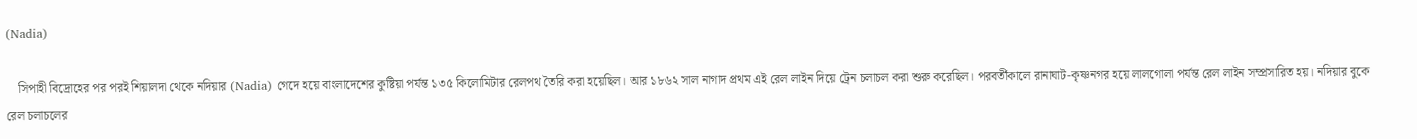(Nadia)

    সিপাহী বিদ্রোহের পর পরই শিয়ালদা থেকে নদিয়ার (Nadia) গেদে হয়ে বাংলাদেশের কুষ্টিয়া পর্যন্ত ১৩৫ কিলোমিটার রেলপথ তৈরি করা হয়েছিল। আর ১৮৬২ সাল নাগাদ প্রথম এই রেল লাইন দিয়ে ট্রেন চলাচল করা শুরু করেছিল। পরবর্তীকালে রানাঘাট-কৃষ্ণনগর হয়ে লালগোলা পর্যন্ত রেল লাইন সম্প্রসারিত হয়। নদিয়ার বুকে রেল চলাচলের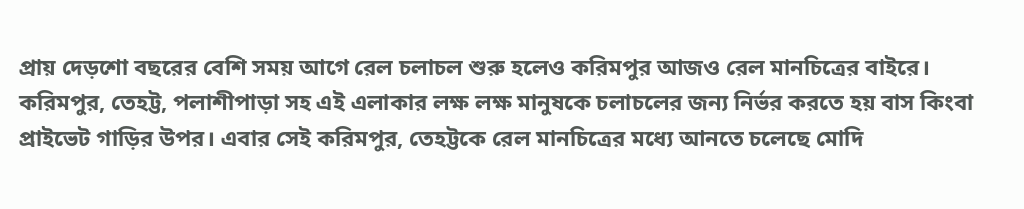প্রায় দেড়শো বছরের বেশি সময় আগে রেল চলাচল শুরু হলেও করিমপুর আজও রেল মানচিত্রের বাইরে। করিমপুর, তেহট্ট, পলাশীপাড়া সহ এই এলাকার লক্ষ লক্ষ মানুষকে চলাচলের জন্য নির্ভর করতে হয় বাস কিংবা প্রাইভেট গাড়ির উপর। এবার সেই করিমপুর, তেহট্টকে রেল মানচিত্রের মধ্যে আনতে চলেছে মোদি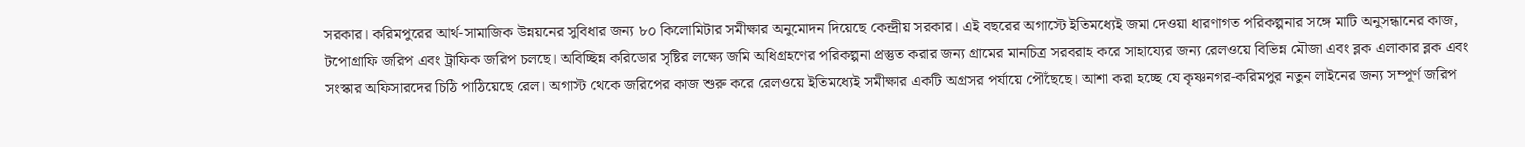সরকার। করিমপুরের আর্থ-সামাজিক উন্নয়নের সুবিধার জন্য ৮০ কিলোমিটার সমীক্ষার অনুমোদন দিয়েছে কেন্দ্রীয় সরকার। এই বছরের অগাস্টে ইতিমধ্যেই জমা দেওয়া ধারণাগত পরিকল্পনার সঙ্গে মাটি অনুসন্ধানের কাজ, টপোগ্রাফি জরিপ এবং ট্রাফিক জরিপ চলছে। অবিচ্ছিন্ন করিডোর সৃষ্টির লক্ষ্যে জমি অধিগ্রহণের পরিকল্পনা প্রস্তুত করার জন্য গ্রামের মানচিত্র সরবরাহ করে সাহায্যের জন্য রেলওয়ে বিভিন্ন মৌজা এবং ব্লক এলাকার ব্লক এবং সংস্কার অফিসারদের চিঠি পাঠিয়েছে রেল। অগাস্ট থেকে জরিপের কাজ শুরু করে রেলওয়ে ইতিমধ্যেই সমীক্ষার একটি অগ্রসর পর্যায়ে পৌঁছেছে। আশা করা হচ্ছে যে কৃষ্ণনগর-করিমপুর নতুন লাইনের জন্য সম্পূর্ণ জরিপ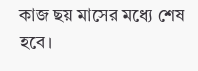কাজ ছয় মাসের মধ্যে শেষ হবে।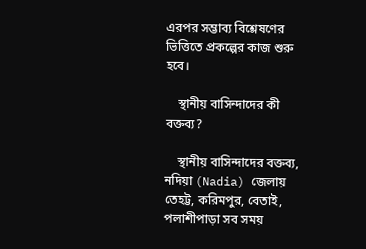এরপর সম্ভাব্য বিশ্লেষণের ভিত্তিতে প্রকল্পের কাজ শুরু হবে।

    স্থানীয় বাসিন্দাদের কী বক্তব্য?

    স্থানীয় বাসিন্দাদের বক্তব্য, নদিয়া (Nadia) জেলায় তেহট্ট, করিমপুর, বেতাই, পলাশীপাড়া সব সময়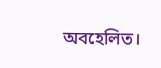অবহেলিত।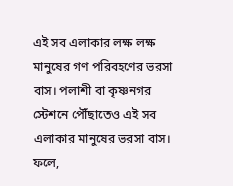এই সব এলাকার লক্ষ লক্ষ মানুষের গণ পরিবহণের ভরসা বাস। পলাশী বা কৃষ্ণনগর স্টেশনে পৌঁছাতেও এই সব এলাকার মানুষের ভরসা বাস। ফলে,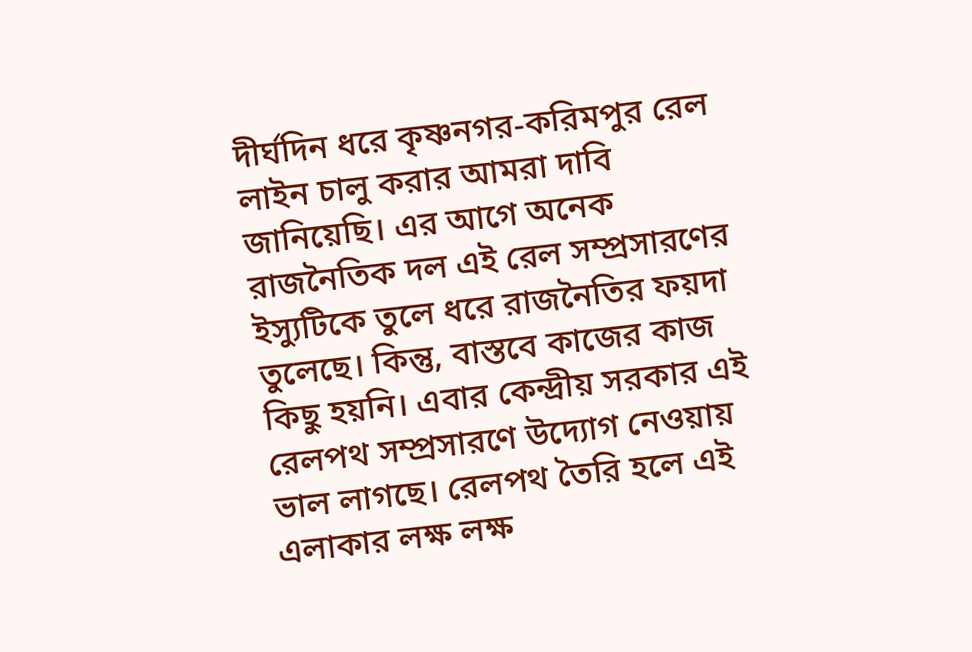দীর্ঘদিন ধরে কৃষ্ণনগর-করিমপুর রেল লাইন চালু করার আমরা দাবি জানিয়েছি। এর আগে অনেক রাজনৈতিক দল এই রেল সম্প্রসারণের ইস্যুটিকে তুলে ধরে রাজনৈতির ফয়দা তুলেছে। কিন্তু, বাস্তবে কাজের কাজ কিছু হয়নি। এবার কেন্দ্রীয় সরকার এই রেলপথ সম্প্রসারণে উদ্যোগ নেওয়ায় ভাল লাগছে। রেলপথ তৈরি হলে এই এলাকার লক্ষ লক্ষ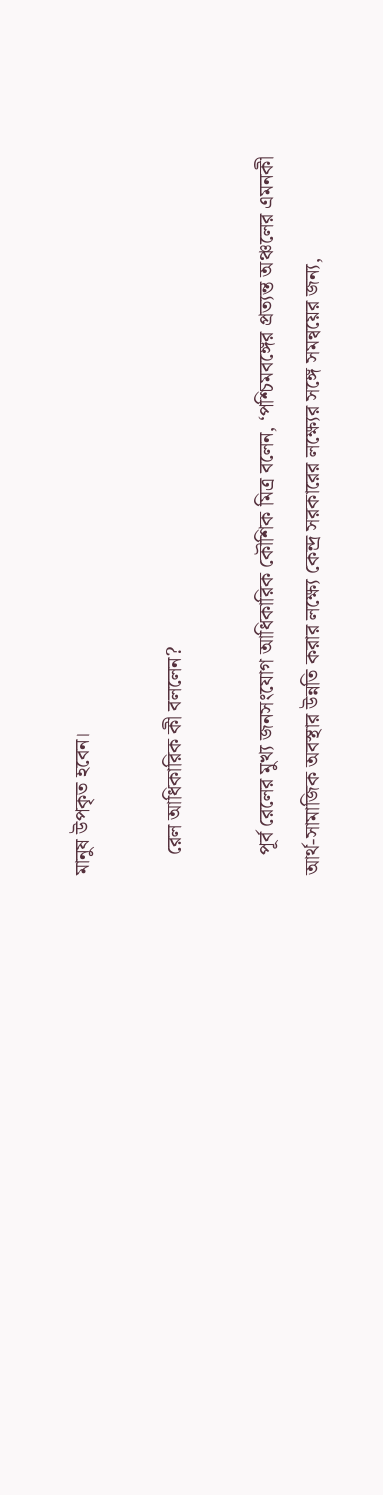মানুষ উপকৃত হবেন।

    রেল আধিকারিক কী বললেন?

    পূর্ব রেলের মুখ্য জনসংযোগ আধিকারিক কৌশিক মিত্র বলেন, ‘পশ্চিমবঙ্গের প্রত্যন্ত অঞ্চলের এমনকী আর্থ-সামাজিক অবস্থার উন্নতি করার লক্ষ্যে কেন্দ্র সরকারের লক্ষ্যের সঙ্গে সমন্বয়ের জন্য,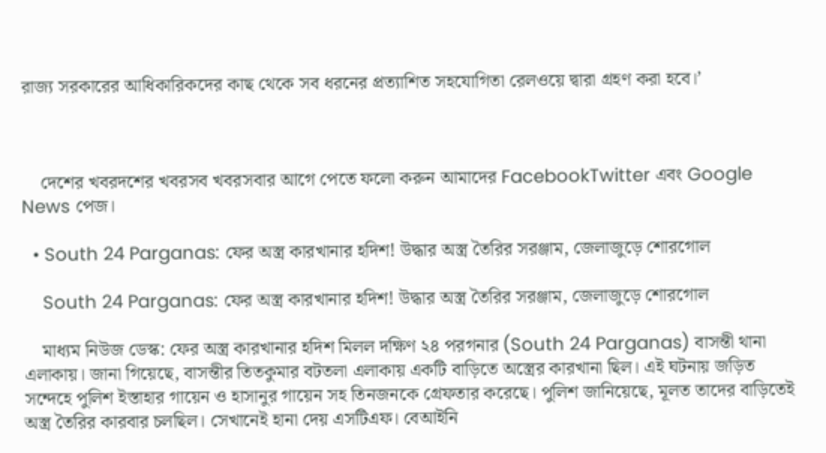রাজ্য সরকারের আধিকারিকদের কাছ থেকে সব ধরনের প্রত্যাশিত সহযোগিতা রেলওয়ে দ্বারা গ্রহণ করা হবে।’



    দেশের খবরদশের খবরসব খবরসবার আগে পেতে ফলো করুন আমাদের FacebookTwitter এবং Google News পেজ।

  • South 24 Parganas: ফের অস্ত্র কারখানার হদিশ! উদ্ধার অস্ত্র তৈরির সরঞ্জাম, জেলাজুড়ে শোরগোল

    South 24 Parganas: ফের অস্ত্র কারখানার হদিশ! উদ্ধার অস্ত্র তৈরির সরঞ্জাম, জেলাজুড়ে শোরগোল

    মাধ্যম নিউজ ডেস্ক: ফের অস্ত্র কারখানার হদিশ মিলল দক্ষিণ ২৪ পরগনার (South 24 Parganas) বাসন্তী থানা এলাকায়। জানা গিয়েছে, বাসন্তীর তিতকুমার বটতলা এলাকায় একটি বাড়িতে অস্ত্রের কারখানা ছিল। এই ঘটনায় জড়িত সন্দেহে পুলিশ ইস্তাহার গায়েন ও হাসানুর গায়েন সহ তিনজনকে গ্রেফতার করেছে। পুলিশ জানিয়েছে, মূলত তাদের বাড়িতেই অস্ত্র তৈরির কারবার চলছিল। সেখানেই হানা দেয় এসটিএফ। বেআইনি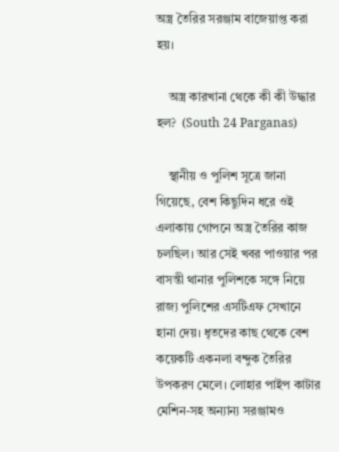অস্ত্র তৈরির সরঞ্জাম বাজেয়াপ্ত করা হয়।

    অস্ত্র কারখানা থেকে কী কী উদ্ধার হল?  (South 24 Parganas)

    স্থানীয় ও পুলিশ সূত্রে জানা গিয়েছে, বেশ কিছুদিন ধরে ওই এলাকায় গোপনে অস্ত্র তৈরির কাজ চলছিল। আর সেই খবর পাওয়ার পর বাসন্তী থানার পুলিশকে সঙ্গে নিয়ে রাজ্য পুলিশের এসটিএফ সেখানে হানা দেয়। ধৃতদের কাছ থেকে বেশ কয়েকটি একনলা বন্দুক তৈরির উপকরণ মেলে। লোহার পাইপ কাটার মেশিন-সহ অন্যান্য সরঞ্জামও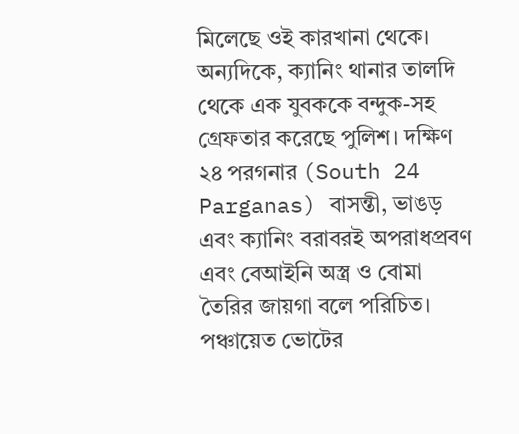মিলেছে ওই কারখানা থেকে। অন্যদিকে, ক্যানিং থানার তালদি থেকে এক যুবককে বন্দুক-সহ গ্রেফতার করেছে পুলিশ। দক্ষিণ ২৪ পরগনার (South 24 Parganas) বাসন্তী, ভাঙড় এবং ক্যানিং বরাবরই অপরাধপ্রবণ এবং বেআইনি অস্ত্র ও বোমা তৈরির জায়গা বলে পরিচিত। পঞ্চায়েত ভোটের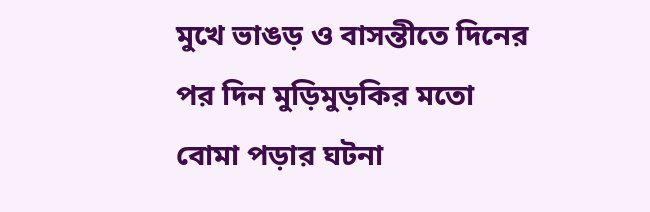মুখে ভাঙড় ও বাসন্তীতে দিনের পর দিন মুড়িমুড়কির মতো বোমা পড়ার ঘটনা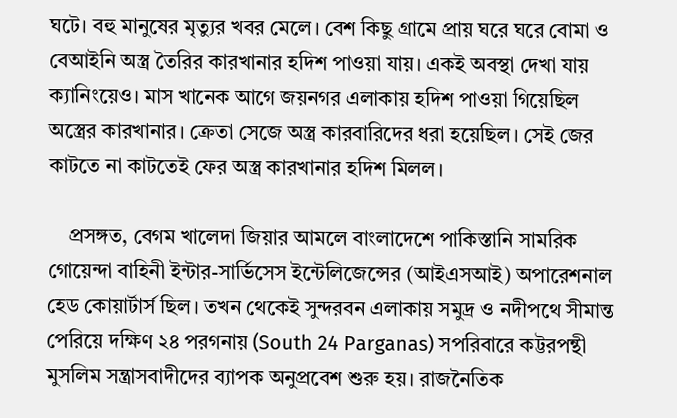ঘটে। বহু মানুষের মৃত্যুর খবর মেলে। বেশ কিছু গ্রামে প্রায় ঘরে ঘরে বোমা ও বেআইনি অস্ত্র তৈরির কারখানার হদিশ পাওয়া যায়। একই অবস্থা দেখা যায় ক্যানিংয়েও। মাস খানেক আগে জয়নগর এলাকায় হদিশ পাওয়া গিয়েছিল অস্ত্রের কারখানার। ক্রেতা সেজে অস্ত্র কারবারিদের ধরা হয়েছিল। সেই জের কাটতে না কাটতেই ফের অস্ত্র কারখানার হদিশ মিলল।

    প্রসঙ্গত, বেগম খালেদা জিয়ার আমলে বাংলাদেশে পাকিস্তানি সামরিক গোয়েন্দা বাহিনী ইন্টার-সার্ভিসেস ইন্টেলিজেন্সের (আইএসআই) অপারেশনাল হেড কোয়ার্টার্স ছিল। তখন থেকেই সুন্দরবন এলাকায় সমুদ্র ও নদীপথে সীমান্ত পেরিয়ে দক্ষিণ ২৪ পরগনায় (South 24 Parganas) সপরিবারে কট্টরপন্থী মুসলিম সন্ত্রাসবাদীদের ব্যাপক অনুপ্রবেশ শুরু হয়। রাজনৈতিক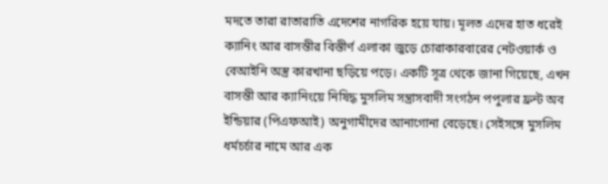মদতে তারা রাতারাতি এদেশের নাগরিক হয়ে যায়। মূলত এদের হাত ধরেই ক্যানিং আর বাসন্তীর বিস্তীর্ণ এলাকা জুড়ে চোরাকারবারের নেটওয়ার্ক ও বেআইনি অস্ত্র কারখানা ছড়িয়ে পড়ে। একটি সূত্র থেকে জানা গিয়েছে, এখন বাসন্তী আর ক্যানিংয়ে নিষিদ্ধ মুসলিম সন্ত্রাসবাদী সংগঠন পপুলার ফ্রন্ট অব ইন্ডিয়ার (পিএফআই) অনুগামীদের আনাগোনা বেড়েছে। সেইসঙ্গে মুসলিম ধর্মচর্চার নামে আর এক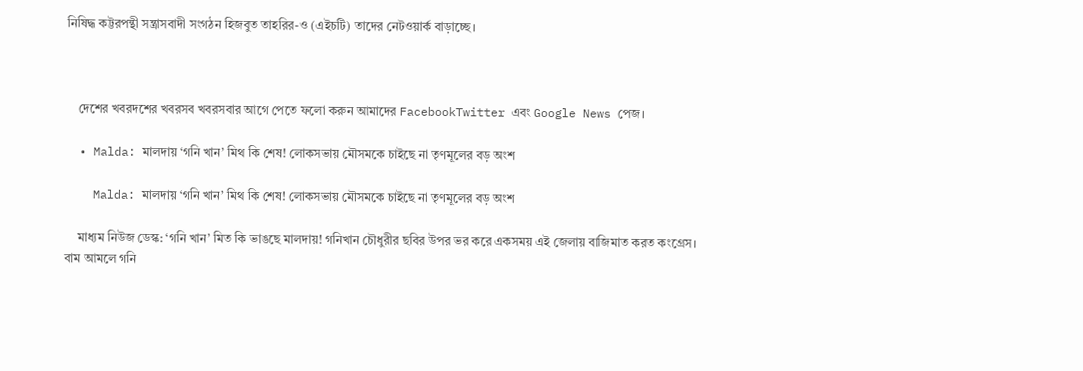নিষিদ্ধ কট্টরপন্থী সন্ত্রাসবাদী সংগঠন হিজবুত তাহরির-ও (এইচটি) তাদের নেটওয়ার্ক বাড়াচ্ছে।



    দেশের খবরদশের খবরসব খবরসবার আগে পেতে ফলো করুন আমাদের FacebookTwitter এবং Google News পেজ।

  • Malda: মালদায় ‘গনি খান’ মিথ কি শেষ! লোকসভায় মৌসমকে চাইছে না তৃণমূলের বড় অংশ

    Malda: মালদায় ‘গনি খান’ মিথ কি শেষ! লোকসভায় মৌসমকে চাইছে না তৃণমূলের বড় অংশ

    মাধ্যম নিউজ ডেস্ক: ‘গনি খান’ মিত কি ভাঙছে মালদায়! গনিখান চৌধুরীর ছবির উপর ভর করে একসময় এই জেলায় বাজিমাত করত কংগ্রেস। বাম আমলে গনি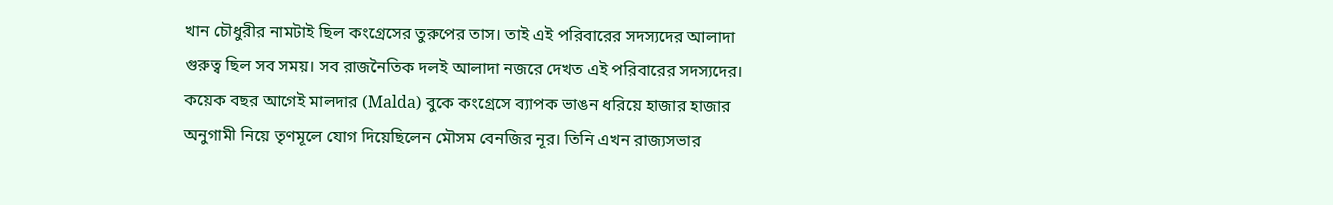খান চৌধুরীর নামটাই ছিল কংগ্রেসের তুরুপের তাস। তাই এই পরিবারের সদস্যদের আলাদা গুরুত্ব ছিল সব সময়। সব রাজনৈতিক দলই আলাদা নজরে দেখত এই পরিবারের সদস্যদের। কয়েক বছর আগেই মালদার (Malda) বুকে কংগ্রেসে ব্যাপক ভাঙন ধরিয়ে হাজার হাজার অনুগামী নিয়ে তৃণমূলে যোগ দিয়েছিলেন মৌসম বেনজির নূর। তিনি এখন রাজ্যসভার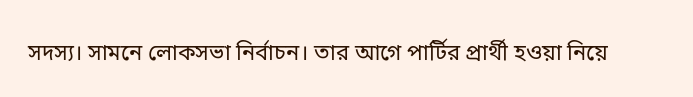সদস্য। সামনে লোকসভা নির্বাচন। তার আগে পার্টির প্রার্থী হওয়া নিয়ে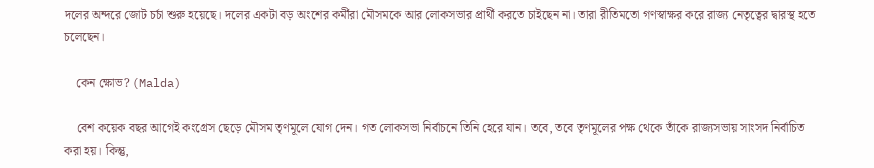দলের অন্দরে জোট চর্চা শুরু হয়েছে। দলের একটা বড় অংশের কর্মীরা মৌসমকে আর লোকসভার প্রার্থী করতে চাইছেন না। তারা রীতিমতো গণস্বাক্ষর করে রাজ্য নেতৃত্বের দ্বারস্থ হতে চলেছেন।

    কেন ক্ষোভ? (Malda)

    বেশ কয়েক বছর আগেই কংগ্রেস ছেড়ে মৌসম তৃণমূলে যোগ দেন। গত লোকসভা নির্বাচনে তিনি হেরে যান। তবে, তবে তৃণমূলের পক্ষ থেকে তাঁকে রাজ্যসভায় সাংসদ নির্বাচিত করা হয়। কিন্তু,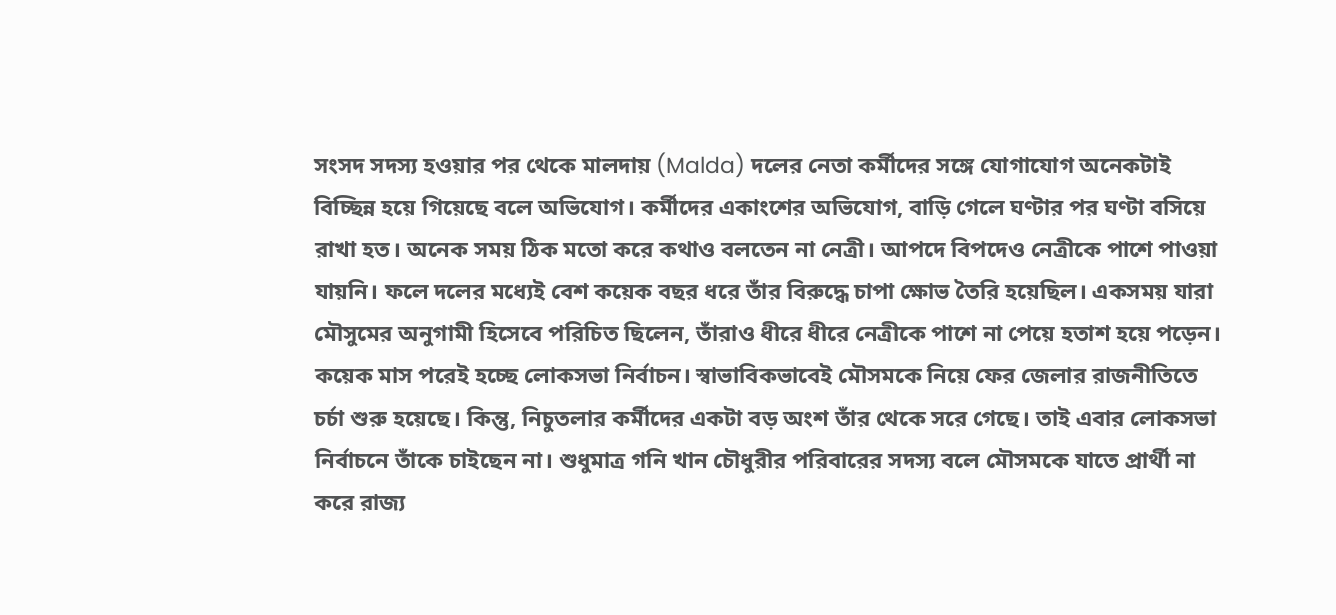সংসদ সদস্য হওয়ার পর থেকে মালদায় (Malda) দলের নেতা কর্মীদের সঙ্গে যোগাযোগ অনেকটাই বিচ্ছিন্ন হয়ে গিয়েছে বলে অভিযোগ। কর্মীদের একাংশের অভিযোগ, বাড়ি গেলে ঘণ্টার পর ঘণ্টা বসিয়ে রাখা হত। অনেক সময় ঠিক মতো করে কথাও বলতেন না নেত্রী। আপদে বিপদেও নেত্রীকে পাশে পাওয়া যায়নি। ফলে দলের মধ্যেই বেশ কয়েক বছর ধরে তাঁর বিরুদ্ধে চাপা ক্ষোভ তৈরি হয়েছিল। একসময় যারা মৌসুমের অনুগামী হিসেবে পরিচিত ছিলেন, তাঁরাও ধীরে ধীরে নেত্রীকে পাশে না পেয়ে হতাশ হয়ে পড়েন। কয়েক মাস পরেই হচ্ছে লোকসভা নির্বাচন। স্বাভাবিকভাবেই মৌসমকে নিয়ে ফের জেলার রাজনীতিতে চর্চা শুরু হয়েছে। কিন্তু, নিচুতলার কর্মীদের একটা বড় অংশ তাঁর থেকে সরে গেছে। তাই এবার লোকসভা নির্বাচনে তাঁকে চাইছেন না। শুধুমাত্র গনি খান চৌধুরীর পরিবারের সদস্য বলে মৌসমকে যাতে প্রার্থী না করে রাজ্য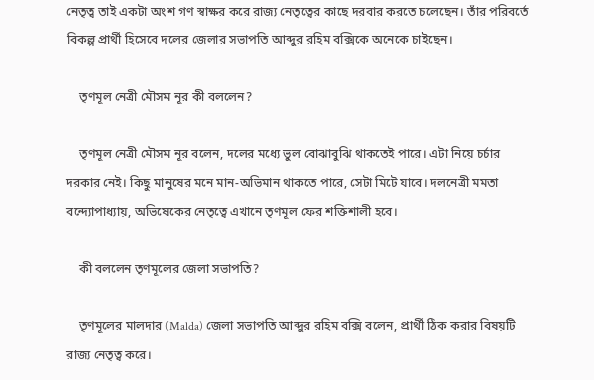নেতৃত্ব তাই একটা অংশ গণ স্বাক্ষর করে রাজ্য নেতৃত্বের কাছে দরবার করতে চলেছেন। তাঁর পরিবর্তে বিকল্প প্রার্থী হিসেবে দলের জেলার সভাপতি আব্দুর রহিম বক্সিকে অনেকে চাইছেন।

    তৃণমূল নেত্রী মৌসম নূর কী বললেন?

    তৃণমূল নেত্রী মৌসম নূর বলেন, দলের মধ্যে ভুল বোঝাবুঝি থাকতেই পারে। এটা নিয়ে চর্চার দরকার নেই। কিছু মানুষের মনে মান-অভিমান থাকতে পারে, সেটা মিটে যাবে। দলনেত্রী মমতা বন্দ্যোপাধ্যায়, অভিষেকের নেতৃত্বে এখানে তৃণমূল ফের শক্তিশালী হবে।

    কী বললেন তৃণমূলের জেলা সভাপতি?

    তৃণমূলের মালদার (Malda) জেলা সভাপতি আব্দুর রহিম বক্সি বলেন, প্রার্থী ঠিক করার বিষয়টি রাজ্য নেতৃত্ব করে।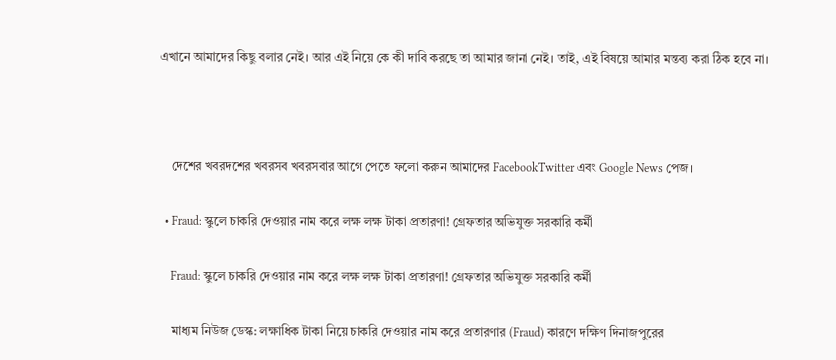এখানে আমাদের কিছু বলার নেই। আর এই নিয়ে কে কী দাবি করছে তা আমার জানা নেই। তাই, এই বিষয়ে আমার মন্তব্য করা ঠিক হবে না।



    দেশের খবরদশের খবরসব খবরসবার আগে পেতে ফলো করুন আমাদের FacebookTwitter এবং Google News পেজ।

  • Fraud: স্কুলে চাকরি দেওয়ার নাম করে লক্ষ লক্ষ টাকা প্রতারণা! গ্রেফতার অভিযুক্ত সরকারি কর্মী

    Fraud: স্কুলে চাকরি দেওয়ার নাম করে লক্ষ লক্ষ টাকা প্রতারণা! গ্রেফতার অভিযুক্ত সরকারি কর্মী

    মাধ্যম নিউজ ডেস্ক: লক্ষাধিক টাকা নিয়ে চাকরি দেওয়ার নাম করে প্রতারণার (Fraud) কারণে দক্ষিণ দিনাজপুরের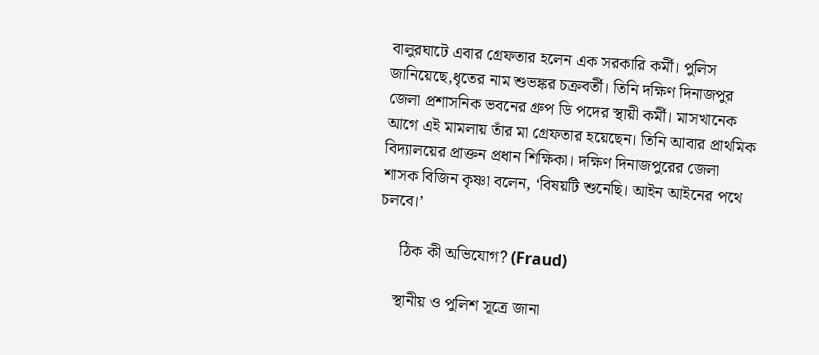বালুরঘাটে এবার গ্রেফতার হলেন এক সরকারি কর্মী। পুলিস জানিয়েছে,ধৃতের নাম শুভঙ্কর চক্রবর্তী। তিনি দক্ষিণ দিনাজপুর জেলা প্রশাসনিক ভবনের গ্রুপ ডি পদের স্থায়ী কর্মী। মাসখানেক আগে এই মামলায় তাঁর মা গ্রেফতার হয়েছেন। তিনি আবার প্রাথমিক বিদ্যালয়ের প্রাক্তন প্রধান শিক্ষিকা। দক্ষিণ দিনাজপুরের জেলা শাসক বিজিন কৃষ্ণা বলেন, ‘বিষয়টি শুনেছি। আইন আইনের পথে চলবে।’

     ঠিক কী অভিযোগ? (Fraud)

    স্থানীয় ও পুলিশ সূত্রে জানা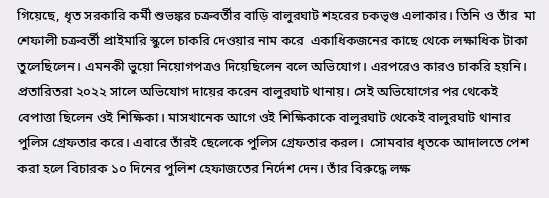গিয়েছে, ধৃত সরকারি কর্মী শুভঙ্কর চক্রবর্তীর বাড়ি বালুরঘাট শহরের চকভৃগু এলাকার। তিনি ও তাঁর  মা শেফালী চক্রবর্তী প্রাইমারি স্কুলে চাকরি দেওয়ার নাম করে  একাধিকজনের কাছে থেকে লক্ষাধিক টাকা তুলেছিলেন। এমনকী ভুয়ো নিয়োগপত্রও দিয়েছিলেন বলে অভিযোগ। এরপরেও কারও চাকরি হয়নি। প্রতারিতরা ২০২২ সালে অভিযোগ দায়ের করেন বালুরঘাট থানায়। সেই অভিযোগের পর থেকেই বেপাত্তা ছিলেন ওই শিক্ষিকা। মাসখানেক আগে ওই শিক্ষিকাকে বালুরঘাট থেকেই বালুরঘাট থানার পুলিস গ্রেফতার করে। এবারে তাঁরই ছেলেকে পুলিস গ্রেফতার করল।  সোমবার ধৃতকে আদালতে পেশ করা হলে বিচারক ১০ দিনের পুলিশ হেফাজতের নির্দেশ দেন। তাঁর বিরুদ্ধে লক্ষ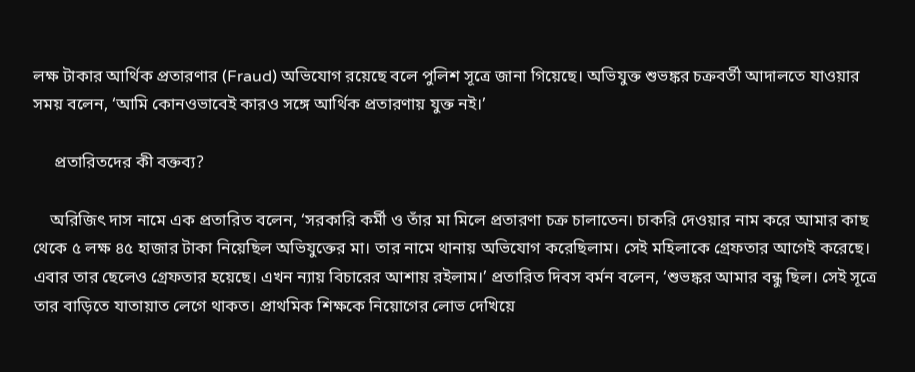লক্ষ টাকার আর্থিক প্রতারণার (Fraud) অভিযোগ রয়েছে বলে পুলিশ সূত্রে জানা গিয়েছে। অভিযুক্ত শুভঙ্কর চক্রবর্তী আদালতে যাওয়ার সময় বলেন, ‘আমি কোনওভাবেই কারও সঙ্গে আর্থিক প্রতারণায় যুক্ত নই।’

     প্রতারিতদের কী বক্তব্য?

    অরিজিৎ দাস নামে এক প্রতারিত বলেন, ‘সরকারি কর্মী ও তাঁর মা মিলে প্রতারণা চক্র চালাতেন। চাকরি দেওয়ার নাম করে আমার কাছ থেকে ৫ লক্ষ ৪৫ হাজার টাকা নিয়েছিল অভিযুক্তের মা। তার নামে থানায় অভিযোগ করেছিলাম। সেই মহিলাকে গ্রেফতার আগেই করেছে। এবার তার ছেলেও গ্রেফতার হয়েছে। এখন ন্যায় বিচারের আশায় রইলাম।’ প্রতারিত দিবস বর্মন বলেন, ‘শুভঙ্কর আমার বন্ধু ছিল। সেই সূত্রে তার বাড়িতে যাতায়াত লেগে থাকত। প্রাথমিক শিক্ষকে নিয়োগের লোভ দেখিয়ে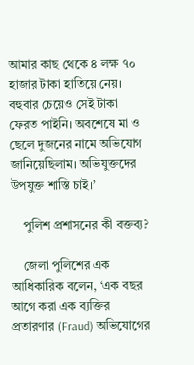আমার কাছ থেকে ৪ লক্ষ ৭০ হাজার টাকা হাতিয়ে নেয়। বহুবার চেয়েও সেই টাকা ফেরত পাইনি। অবশেষে মা ও ছেলে দুজনের নামে অভিযোগ জানিয়েছিলাম। অভিযুক্তদের উপযুক্ত শাস্তি চাই।’

    পুলিশ প্রশাসনের কী বক্তব্য?

    জেলা পুলিশের এক আধিকারিক বলেন, ‘এক বছর আগে করা এক ব্যক্তির প্রতারণার (Fraud) অভিযোগের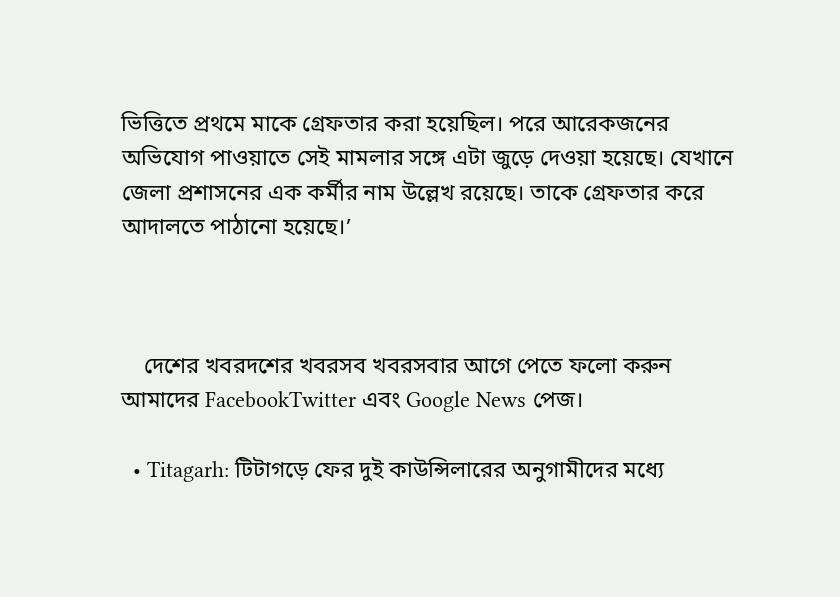ভিত্তিতে প্রথমে মাকে গ্রেফতার করা হয়েছিল। পরে আরেকজনের অভিযোগ পাওয়াতে সেই মামলার সঙ্গে এটা জুড়ে দেওয়া হয়েছে। যেখানে জেলা প্রশাসনের এক কর্মীর নাম উল্লেখ রয়েছে। তাকে গ্রেফতার করে আদালতে পাঠানো হয়েছে।’



    দেশের খবরদশের খবরসব খবরসবার আগে পেতে ফলো করুন আমাদের FacebookTwitter এবং Google News পেজ।

  • Titagarh: টিটাগড়ে ফের দুই কাউন্সিলারের অনুগামীদের মধ্যে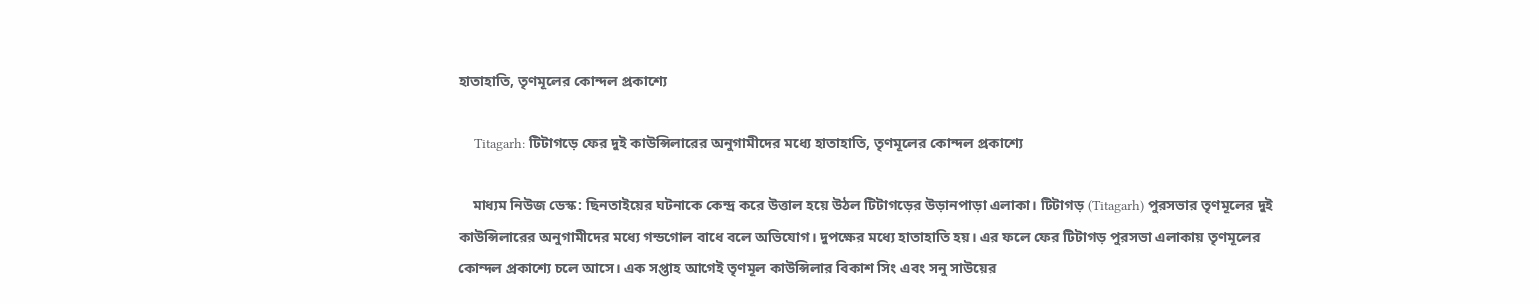হাতাহাতি, তৃণমূলের কোন্দল প্রকাশ্যে

    Titagarh: টিটাগড়ে ফের দুই কাউন্সিলারের অনুগামীদের মধ্যে হাতাহাতি, তৃণমূলের কোন্দল প্রকাশ্যে

    মাধ্যম নিউজ ডেস্ক: ছিনতাইয়ের ঘটনাকে কেন্দ্র করে উত্তাল হয়ে উঠল টিটাগড়ের উড়ানপাড়া এলাকা। টিটাগড় (Titagarh) পুরসভার তৃণমূলের দুই কাউন্সিলারের অনুগামীদের মধ্যে গন্ডগোল বাধে বলে অভিযোগ। দুপক্ষের মধ্যে হাতাহাতি হয়। এর ফলে ফের টিটাগড় পুরসভা এলাকায় তৃণমূলের কোন্দল প্রকাশ্যে চলে আসে। এক সপ্তাহ আগেই তৃণমূল কাউন্সিলার বিকাশ সিং এবং সনু সাউয়ের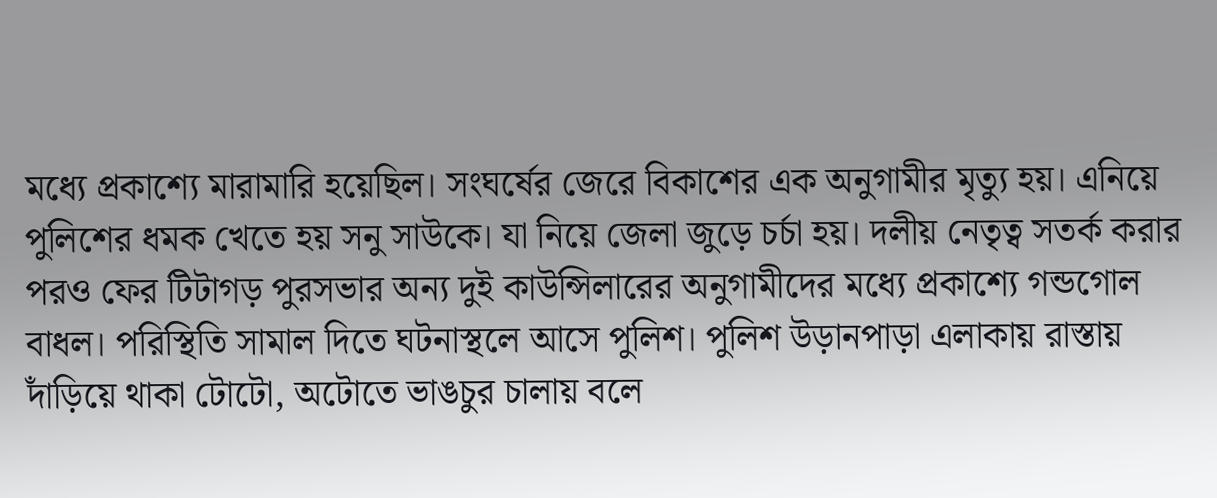মধ্যে প্রকাশ্যে মারামারি হয়েছিল। সংঘর্ষের জেরে বিকাশের এক অনুগামীর মৃত্যু হয়। এনিয়ে পুলিশের ধমক খেতে হয় সনু সাউকে। যা নিয়ে জেলা জুড়ে চর্চা হয়। দলীয় নেতৃত্ব সতর্ক করার পরও ফের টিটাগড় পুরসভার অন্য দুই কাউন্সিলারের অনুগামীদের মধ্যে প্রকাশ্যে গন্ডগোল বাধল। পরিস্থিতি সামাল দিতে ঘটনাস্থলে আসে পুলিশ। পুলিশ উড়ানপাড়া এলাকায় রাস্তায় দাঁড়িয়ে থাকা টোটো, অটোতে ভাঙচুর চালায় বলে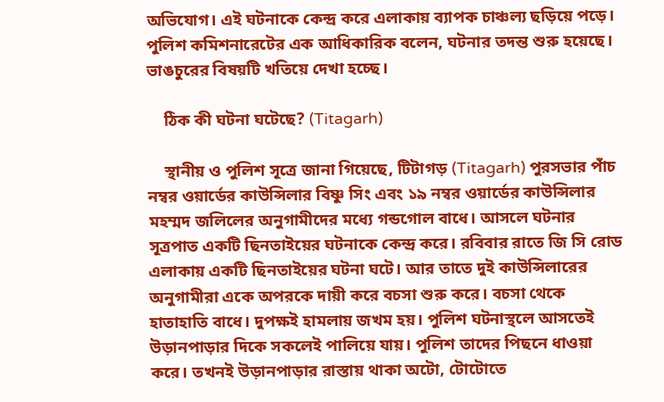অভিযোগ। এই ঘটনাকে কেন্দ্র করে এলাকায় ব্যাপক চাঞ্চল্য ছড়িয়ে পড়ে। পুলিশ কমিশনারেটের এক আধিকারিক বলেন, ঘটনার তদন্ত শুরু হয়েছে। ভাঙচুরের বিষয়টি খতিয়ে দেখা হচ্ছে।

    ঠিক কী ঘটনা ঘটেছে? (Titagarh)

    স্থানীয় ও পুলিশ সূত্রে জানা গিয়েছে, টিটাগড় (Titagarh) পুরসভার পাঁচ নম্বর ওয়ার্ডের কাউন্সিলার বিষ্ণু সিং এবং ১৯ নম্বর ওয়ার্ডের কাউন্সিলার মহম্মদ জলিলের অনুগামীদের মধ্যে গন্ডগোল বাধে। আসলে ঘটনার সূত্রপাত একটি ছিনতাইয়ের ঘটনাকে কেন্দ্র করে। রবিবার রাতে জি সি রোড এলাকায় একটি ছিনতাইয়ের ঘটনা ঘটে। আর তাতে দুই কাউন্সিলারের অনুগামীরা একে অপরকে দায়ী করে বচসা শুরু করে। বচসা থেকে হাতাহাতি বাধে। দুপক্ষই হামলায় জখম হয়। পুলিশ ঘটনাস্থলে আসতেই উড়ানপাড়ার দিকে সকলেই পালিয়ে যায়। পুলিশ তাদের পিছনে ধাওয়া করে। তখনই উড়ানপাড়ার রাস্তায় থাকা অটো, টোটোতে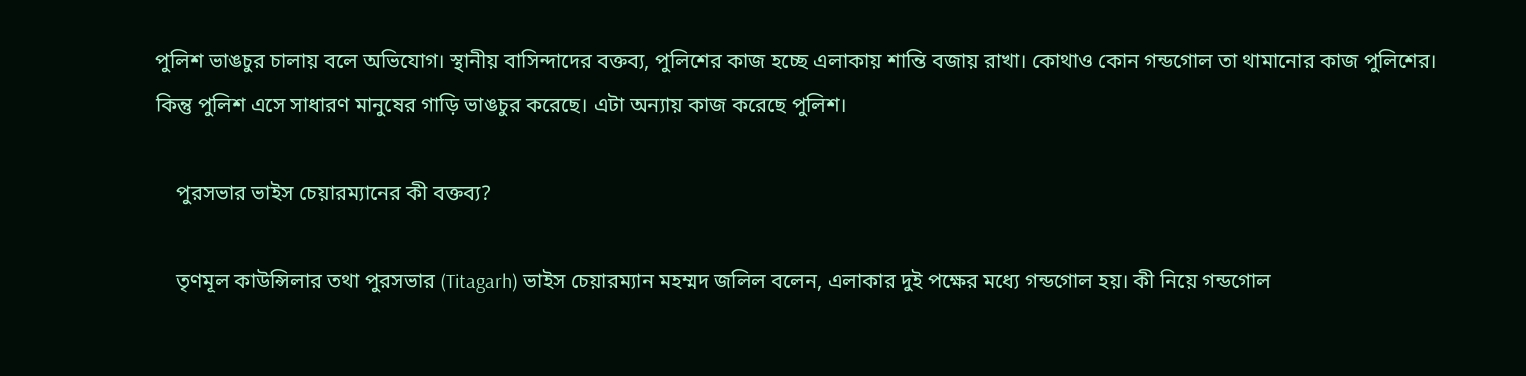পুলিশ ভাঙচুর চালায় বলে অভিযোগ। স্থানীয় বাসিন্দাদের বক্তব্য, পুলিশের কাজ হচ্ছে এলাকায় শান্তি বজায় রাখা। কোথাও কোন গন্ডগোল তা থামানোর কাজ পুলিশের। কিন্তু পুলিশ এসে সাধারণ মানুষের গাড়ি ভাঙচুর করেছে। এটা অন্যায় কাজ করেছে পুলিশ।

    পুরসভার ভাইস চেয়ারম্যানের কী বক্তব্য?

    তৃণমূল কাউন্সিলার তথা পুরসভার (Titagarh) ভাইস চেয়ারম্যান মহম্মদ জলিল বলেন, এলাকার দুই পক্ষের মধ্যে গন্ডগোল হয়। কী নিয়ে গন্ডগোল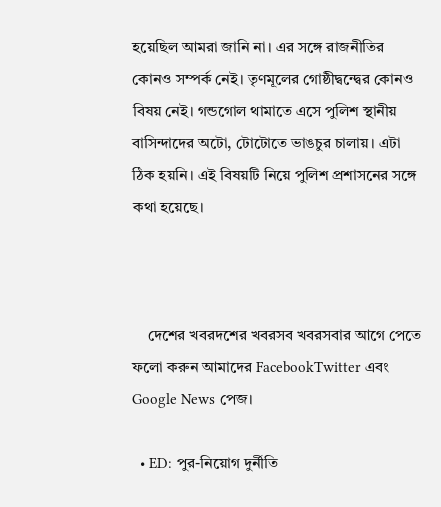হয়েছিল আমরা জানি না। এর সঙ্গে রাজনীতির কোনও সম্পর্ক নেই। তৃণমূলের গোষ্ঠীদ্বন্দ্বের কোনও বিষয় নেই। গন্ডগোল থামাতে এসে পুলিশ স্থানীয় বাসিন্দাদের অটো, টোটোতে ভাঙচুর চালায়। এটা ঠিক হয়নি। এই বিষয়টি নিয়ে পুলিশ প্রশাসনের সঙ্গে কথা হয়েছে।



    দেশের খবরদশের খবরসব খবরসবার আগে পেতে ফলো করুন আমাদের FacebookTwitter এবং Google News পেজ।

  • ED: পুর-নিয়োগ দুর্নীতি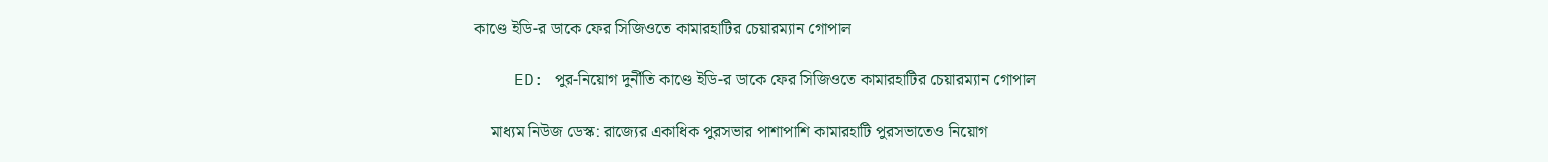কাণ্ডে ইডি-র ডাকে ফের সিজিওতে কামারহাটির চেয়ারম্যান গোপাল

    ED: পুর-নিয়োগ দুর্নীতি কাণ্ডে ইডি-র ডাকে ফের সিজিওতে কামারহাটির চেয়ারম্যান গোপাল

    মাধ্যম নিউজ ডেস্ক: রাজ্যের একাধিক পুরসভার পাশাপাশি কামারহাটি পুরসভাতেও নিয়োগ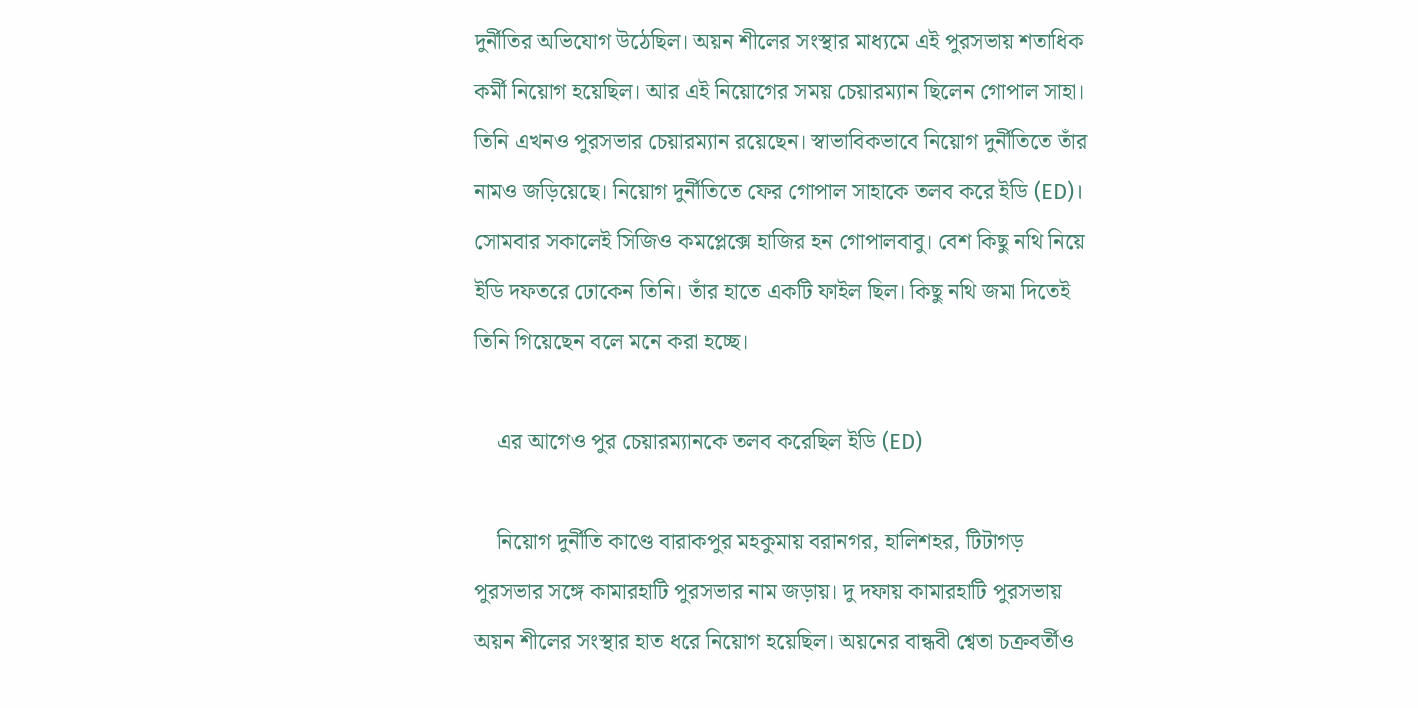দুর্নীতির অভিযোগ উঠেছিল। অয়ন শীলের সংস্থার মাধ্যমে এই পুরসভায় শতাধিক কর্মী নিয়োগ হয়েছিল। আর এই নিয়োগের সময় চেয়ারম্যান ছিলেন গোপাল সাহা। তিনি এখনও পুরসভার চেয়ারম্যান রয়েছেন। স্বাভাবিকভাবে নিয়োগ দুর্নীতিতে তাঁর নামও জড়িয়েছে। নিয়োগ দুর্নীতিতে ফের গোপাল সাহাকে তলব করে ইডি (ED)। সোমবার সকালেই সিজিও কমপ্লেক্সে হাজির হন গোপালবাবু। বেশ কিছু নথি নিয়ে ইডি দফতরে ঢোকেন তিনি। তাঁর হাতে একটি ফাইল ছিল। কিছু নথি জমা দিতেই তিনি গিয়েছেন বলে মনে করা হচ্ছে।

    এর আগেও পুর চেয়ারম্যানকে তলব করেছিল ইডি (ED)

    নিয়োগ দুর্নীতি কাণ্ডে বারাকপুর মহকুমায় বরানগর, হালিশহর, টিটাগড় পুরসভার সঙ্গে কামারহাটি পুরসভার নাম জড়ায়। দু দফায় কামারহাটি পুরসভায় অয়ন শীলের সংস্থার হাত ধরে নিয়োগ হয়েছিল। অয়নের বান্ধবী শ্বেতা চক্রবর্তীও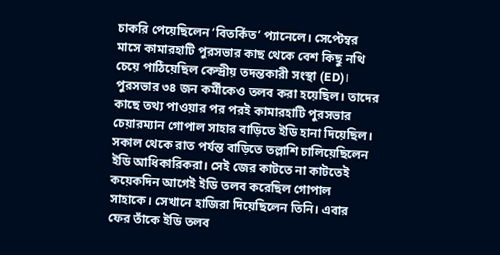চাকরি পেয়েছিলেন ‘বিতর্কিত’ প্যানেলে। সেপ্টেম্বর মাসে কামারহাটি পুরসভার কাছ থেকে বেশ কিছু নথি চেয়ে পাঠিয়েছিল কেন্দ্রীয় তদন্তকারী সংস্থা (ED)। পুরসভার ৩৪ জন কর্মীকেও তলব করা হয়েছিল। তাদের কাছে তথ্য পাওয়ার পর পরই কামারহাটি পুরসভার চেয়ারম্যান গোপাল সাহার বাড়িতে ইডি হানা দিয়েছিল। সকাল থেকে রাত পর্যন্ত বাড়িতে তল্লাশি চালিয়েছিলেন ইডি আধিকারিকরা। সেই জের কাটতে না কাটতেই কয়েকদিন আগেই ইডি তলব করেছিল গোপাল সাহাকে। সেখানে হাজিরা দিয়েছিলেন তিনি। এবার ফের তাঁকে ইডি তলব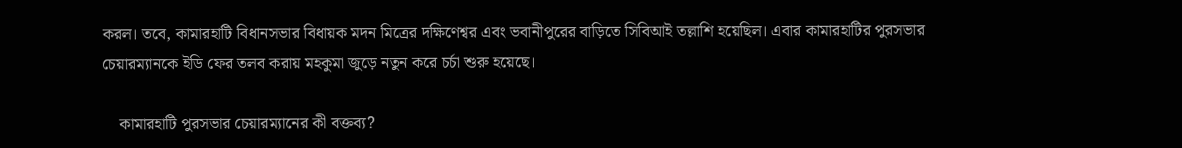করল। তবে, কামারহাটি বিধানসভার বিধায়ক মদন মিত্রের দক্ষিণেশ্বর এবং ভবানীপুরের বাড়িতে সিবিআই তল্লাশি হয়েছিল। এবার কামারহাটির পুরসভার চেয়ারম্যানকে ইডি ফের তলব করায় মহকুমা জুড়ে নতুন করে চর্চা শুরু হয়েছে।

    কামারহাটি পুরসভার চেয়ারম্যানের কী বক্তব্য?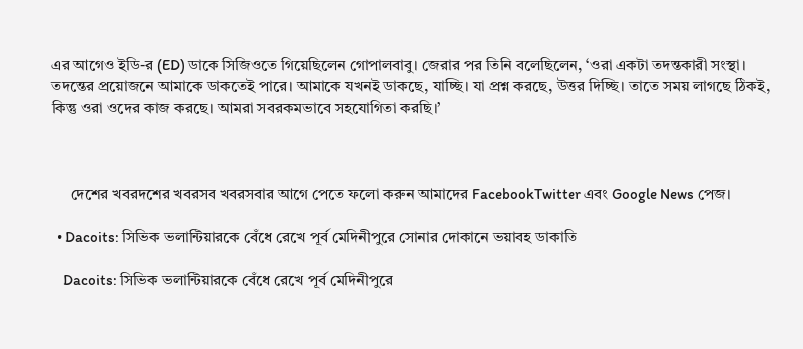এর আগেও ইডি-র (ED) ডাকে সিজিওতে গিয়েছিলেন গোপালবাবু। জেরার পর তিনি বলেছিলেন, ‘ওরা একটা তদন্তকারী সংস্থা। তদন্তের প্রয়োজনে আমাকে ডাকতেই পারে। আমাকে যখনই ডাকছে, যাচ্ছি। যা প্রশ্ন করছে, উত্তর দিচ্ছি। তাতে সময় লাগছে ঠিকই, কিন্তু ওরা ওদের কাজ করছে। আমরা সবরকমভাবে সহযোগিতা করছি।’



     দেশের খবরদশের খবরসব খবরসবার আগে পেতে ফলো করুন আমাদের FacebookTwitter এবং Google News পেজ।

  • Dacoits: সিভিক ভলান্টিয়ারকে বেঁধে রেখে পূর্ব মেদিনীপুরে সোনার দোকানে ভয়াবহ ডাকাতি

    Dacoits: সিভিক ভলান্টিয়ারকে বেঁধে রেখে পূর্ব মেদিনীপুরে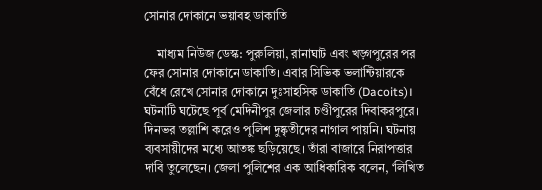সোনার দোকানে ভয়াবহ ডাকাতি

    মাধ্যম নিউজ ডেস্ক: পুরুলিয়া, রানাঘাট এবং খড়্গপুরের পর ফের সোনার দোকানে ডাকাতি। এবার সিভিক ভলান্টিয়ারকে বেঁধে রেখে সোনার দোকানে দুঃসাহসিক ডাকাতি (Dacoits)। ঘটনাটি ঘটেছে পূর্ব মেদিনীপুর জেলার চণ্ডীপুরের দিবাকরপুরে। দিনভর তল্লাশি করেও পুলিশ দুষ্কৃতীদের নাগাল পায়নি। ঘটনায় ব্যবসায়ীদের মধ্যে আতঙ্ক ছড়িয়েছে। তাঁরা বাজারে নিরাপত্তার দাবি তুলেছেন। জেলা পুলিশের এক আধিকারিক বলেন, ‘লিখিত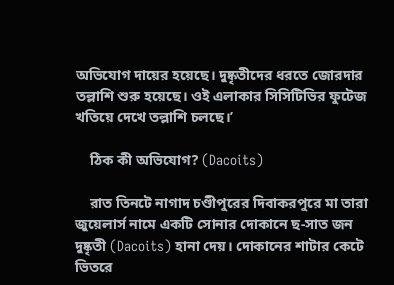অভিযোগ দায়ের হয়েছে। দুষ্কৃতীদের ধরতে জোরদার তল্লাশি শুরু হয়েছে। ওই এলাকার সিসিটিভির ফুটেজ খতিয়ে দেখে তল্লাশি চলছে।’

    ঠিক কী অভিযোগ? (Dacoits)

    রাত তিনটে নাগাদ চণ্ডীপুরের দিবাকরপুরে মা তারা জুয়েলার্স নামে একটি সোনার দোকানে ছ-সাত জন দুষ্কৃতী (Dacoits) হানা দেয়। দোকানের শাটার কেটে ভিতরে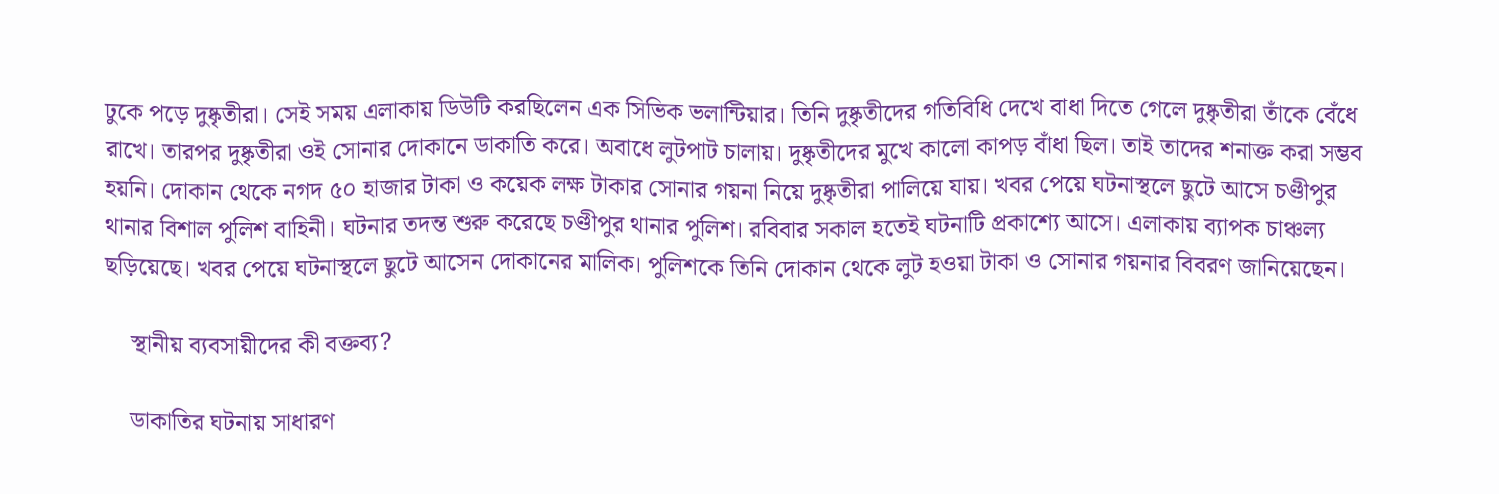ঢুকে পড়ে দুষ্কৃতীরা। সেই সময় এলাকায় ডিউটি করছিলেন এক সিভিক ভলান্টিয়ার। তিনি দুষ্কৃতীদের গতিবিধি দেখে বাধা দিতে গেলে দুষ্কৃতীরা তাঁকে বেঁধে রাখে। তারপর দুষ্কৃতীরা ওই সোনার দোকানে ডাকাতি করে। অবাধে লুটপাট চালায়। দুষ্কৃতীদের মুখে কালো কাপড় বাঁধা ছিল। তাই তাদের শনাক্ত করা সম্ভব হয়নি। দোকান থেকে নগদ ৫০ হাজার টাকা ও কয়েক লক্ষ টাকার সোনার গয়না নিয়ে দুষ্কৃতীরা পালিয়ে যায়। খবর পেয়ে ঘটনাস্থলে ছুটে আসে চণ্ডীপুর থানার বিশাল পুলিশ বাহিনী। ঘটনার তদন্ত শুরু করেছে চণ্ডীপুর থানার পুলিশ। রবিবার সকাল হতেই ঘটনাটি প্রকাশ্যে আসে। এলাকায় ব্যাপক চাঞ্চল্য ছড়িয়েছে। খবর পেয়ে ঘটনাস্থলে ছুটে আসেন দোকানের মালিক। পুলিশকে তিনি দোকান থেকে লুট হওয়া টাকা ও সোনার গয়নার বিবরণ জানিয়েছেন।

    স্থানীয় ব্যবসায়ীদের কী বক্তব্য?

    ডাকাতির ঘটনায় সাধারণ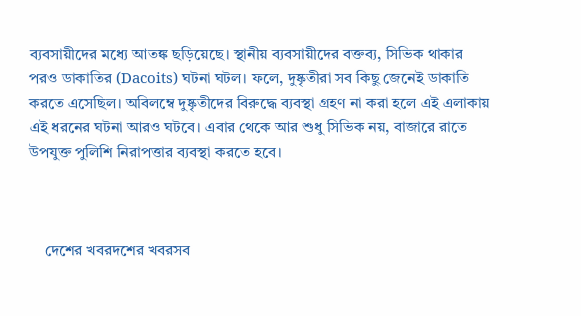ব্যবসায়ীদের মধ্যে আতঙ্ক ছড়িয়েছে। স্থানীয় ব্যবসায়ীদের বক্তব্য, সিভিক থাকার পরও ডাকাতির (Dacoits) ঘটনা ঘটল। ফলে, দুষ্কৃতীরা সব কিছু জেনেই ডাকাতি করতে এসেছিল। অবিলম্বে দুষ্কৃতীদের বিরুদ্ধে ব্যবস্থা গ্রহণ না করা হলে এই এলাকায় এই ধরনের ঘটনা আরও ঘটবে। এবার থেকে আর শুধু সিভিক নয়, বাজারে রাতে উপযুক্ত পুলিশি নিরাপত্তার ব্যবস্থা করতে হবে।



    দেশের খবরদশের খবরসব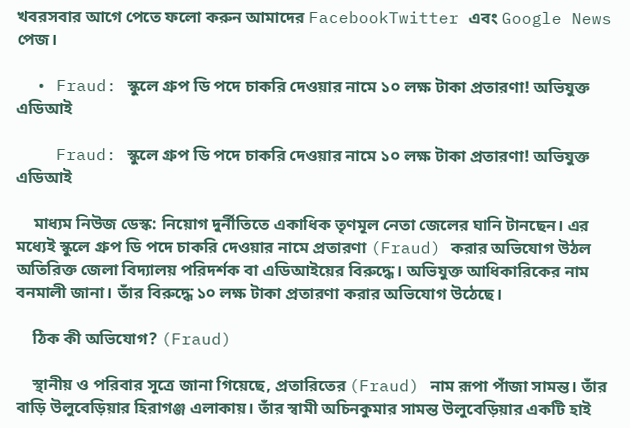খবরসবার আগে পেতে ফলো করুন আমাদের FacebookTwitter এবং Google News পেজ।

  • Fraud: স্কুলে গ্রুপ ডি পদে চাকরি দেওয়ার নামে ১০ লক্ষ টাকা প্রতারণা! অভিযুক্ত এডিআই

    Fraud: স্কুলে গ্রুপ ডি পদে চাকরি দেওয়ার নামে ১০ লক্ষ টাকা প্রতারণা! অভিযুক্ত এডিআই

    মাধ্যম নিউজ ডেস্ক: নিয়োগ দুর্নীতিতে একাধিক তৃণমূল নেতা জেলের ঘানি টানছেন। এর মধ্যেই স্কুলে গ্রুপ ডি পদে চাকরি দেওয়ার নামে প্রতারণা (Fraud) করার অভিযোগ উঠল অতিরিক্ত জেলা বিদ্যালয় পরিদর্শক বা এডিআইয়ের বিরুদ্ধে। অভিযুক্ত আধিকারিকের নাম বনমালী জানা। তাঁর বিরুদ্ধে ১০ লক্ষ টাকা প্রতারণা করার অভিযোগ উঠেছে।

    ঠিক কী অভিযোগ? (Fraud)

    স্থানীয় ও পরিবার সূত্রে জানা গিয়েছে, প্রতারিতের (Fraud) নাম রূপা পাঁজা সামন্ত। তাঁর বাড়ি উলুবেড়িয়ার হিরাগঞ্জ এলাকায়। তাঁর স্বামী অচিনকুমার সামন্ত উলুবেড়িয়ার একটি হাই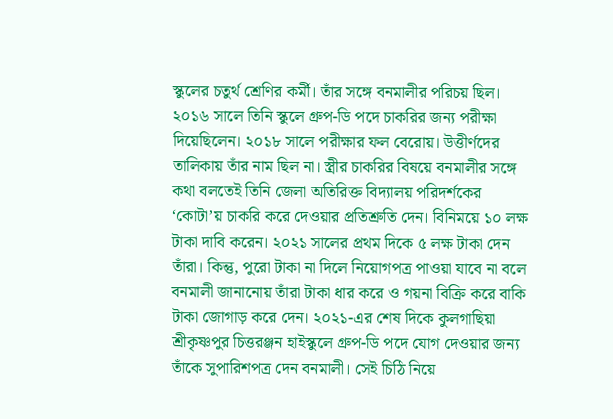স্কুলের চতুর্থ শ্রেণির কর্মী। তাঁর সঙ্গে বনমালীর পরিচয় ছিল। ২০১৬ সালে তিনি স্কুলে গ্রুপ-ডি পদে চাকরির জন্য পরীক্ষা দিয়েছিলেন। ২০১৮ সালে পরীক্ষার ফল বেরোয়। উত্তীর্ণদের তালিকায় তাঁর নাম ছিল না। স্ত্রীর চাকরির বিষয়ে বনমালীর সঙ্গে কথা বলতেই তিনি জেলা অতিরিক্ত বিদ্যালয় পরিদর্শকের ‘কোটা’য় চাকরি করে দেওয়ার প্রতিশ্রুতি দেন। বিনিময়ে ১০ লক্ষ টাকা দাবি করেন। ২০২১ সালের প্রথম দিকে ৫ লক্ষ টাকা দেন তাঁরা। কিন্তু, পুরো টাকা না দিলে নিয়োগপত্র পাওয়া যাবে না বলে বনমালী জানানোয় তাঁরা টাকা ধার করে ও গয়না বিক্রি করে বাকি টাকা জোগাড় করে দেন। ২০২১-এর শেষ দিকে কুলগাছিয়া শ্রীকৃষ্ণপুর চিত্তরঞ্জন হাইস্কুলে গ্রুপ-ডি পদে যোগ দেওয়ার জন্য তাঁকে সুপারিশপত্র দেন বনমালী। সেই চিঠি নিয়ে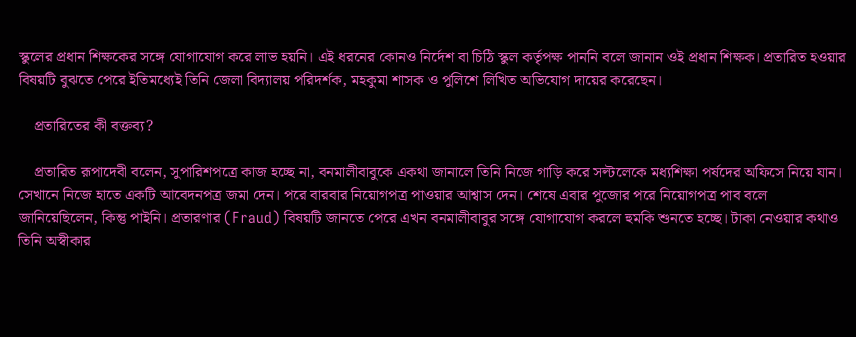স্কুলের প্রধান শিক্ষকের সঙ্গে যোগাযোগ করে লাভ হয়নি। এই ধরনের কোনও নির্দেশ বা চিঠি স্কুল কর্তৃপক্ষ পাননি বলে জানান ওই প্রধান শিক্ষক। প্রতারিত হওয়ার বিষয়টি বুঝতে পেরে ইতিমধ্যেই তিনি জেলা বিদ্যালয় পরিদর্শক, মহকুমা শাসক ও পুলিশে লিখিত অভিযোগ দায়ের করেছেন।

    প্রতারিতের কী বক্তব্য?

    প্রতারিত রূপাদেবী বলেন, সুপারিশপত্রে কাজ হচ্ছে না, বনমালীবাবুকে একথা জানালে তিনি নিজে গাড়ি করে সল্টলেকে মধ্যশিক্ষা পর্ষদের অফিসে নিয়ে যান। সেখানে নিজে হাতে একটি আবেদনপত্র জমা দেন। পরে বারবার নিয়োগপত্র পাওয়ার আশ্বাস দেন। শেষে এবার পুজোর পরে নিয়োগপত্র পাব বলে জানিয়েছিলেন, কিন্তু পাইনি। প্রতারণার (Fraud) বিষয়টি জানতে পেরে এখন বনমালীবাবুর সঙ্গে যোগাযোগ করলে হুমকি শুনতে হচ্ছে। টাকা নেওয়ার কথাও তিনি অস্বীকার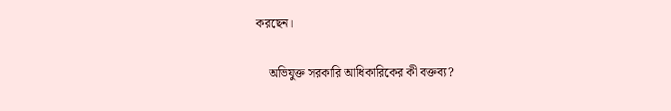করছেন।

    অভিযুক্ত সরকারি আধিকারিকের কী বক্তব্য?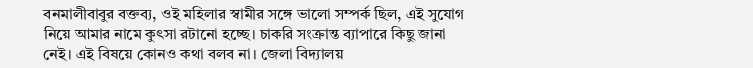বনমালীবাবুর বক্তব্য, ওই মহিলার স্বামীর সঙ্গে ভালো সম্পর্ক ছিল, এই সুযোগ নিয়ে আমার নামে কুৎসা রটানো হচ্ছে। চাকরি সংক্রান্ত ব্যাপারে কিছু জানা নেই। এই বিষয়ে কোনও কথা বলব না। জেলা বিদ্যালয়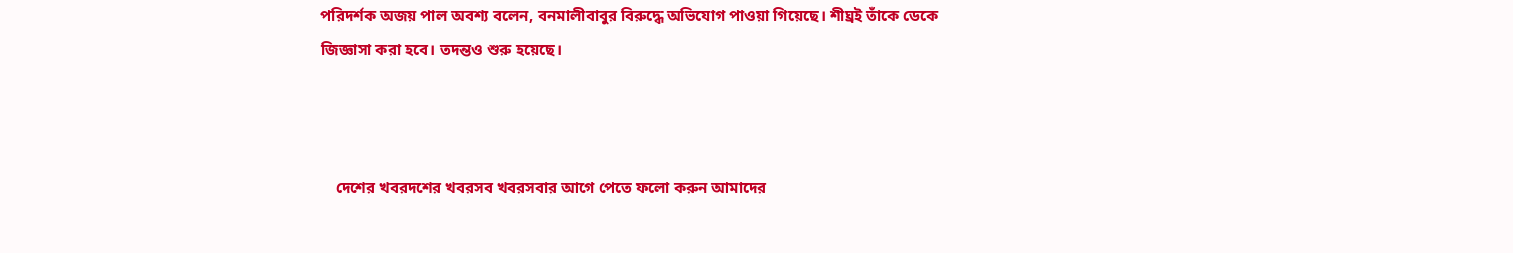পরিদর্শক অজয় পাল অবশ্য বলেন, বনমালীবাবুর বিরুদ্ধে অভিযোগ পাওয়া গিয়েছে। শীঘ্রই তাঁকে ডেকে জিজ্ঞাসা করা হবে। তদন্তও শুরু হয়েছে।



    দেশের খবরদশের খবরসব খবরসবার আগে পেতে ফলো করুন আমাদের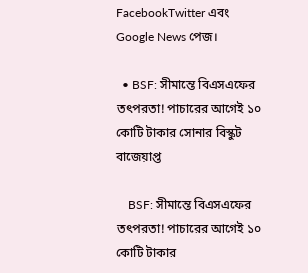FacebookTwitter এবং Google News পেজ।

  • BSF: সীমান্তে বিএসএফের তৎপরতা! পাচারের আগেই ১০ কোটি টাকার সোনার বিস্কুট বাজেয়াপ্ত

    BSF: সীমান্তে বিএসএফের তৎপরতা! পাচারের আগেই ১০ কোটি টাকার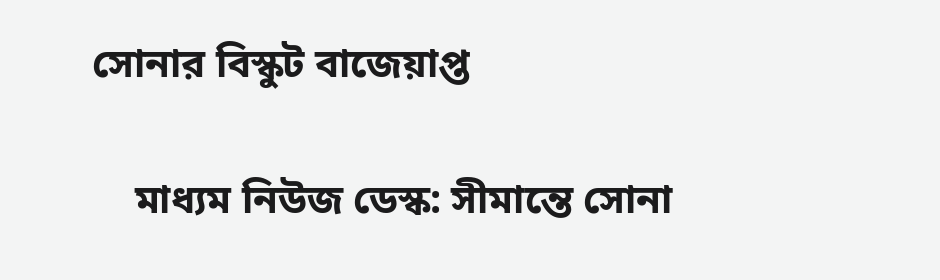সোনার বিস্কুট বাজেয়াপ্ত

    মাধ্যম নিউজ ডেস্ক: সীমান্তে সোনা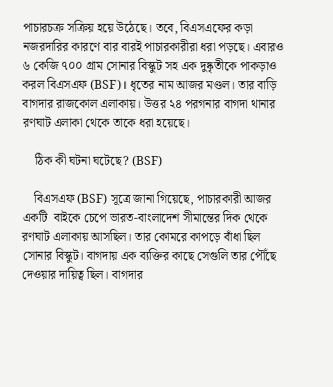পাচারচক্র সক্রিয় হয়ে উঠেছে। তবে, বিএসএফের কড়া নজরদারির কারণে বার বারই পাচারকারীরা ধরা পড়ছে। এবারও ৬ কেজি ৭০০ গ্রাম সোনার বিস্কুট সহ এক দুষ্কৃতীকে পাকড়াও করল বিএসএফ (BSF)। ধৃতের নাম আজর মণ্ডল। তার বাড়ি বাগদার রাজকোল এলাকায়। উত্তর ২৪ পরগনার বাগদা থানার রণঘাট এলাকা থেকে তাকে ধরা হয়েছে।

    ঠিক কী ঘটনা ঘটেছে? (BSF)

    বিএসএফ (BSF) সূত্রে জানা গিয়েছে, পাচারকারী আজর একটি  বাইকে চেপে ভারত-বাংলাদেশ সীমান্তের দিক থেকে রণঘাট এলাকায় আসছিল। তার কোমরে কাপড়ে বাঁধা ছিল সোনার বিস্কুট। বাগদায় এক ব্যক্তির কাছে সেগুলি তার পৌঁছে দেওয়ার দায়িত্ব ছিল। বাগদার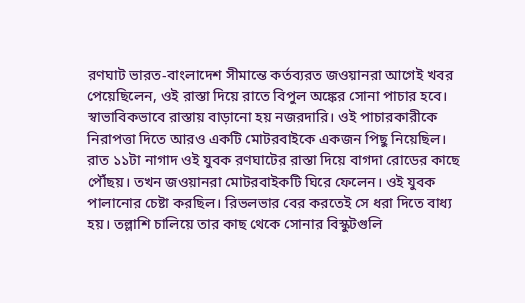রণঘাট ভারত-বাংলাদেশ সীমান্তে কর্তব্যরত জওয়ানরা আগেই খবর পেয়েছিলেন, ওই রাস্তা দিয়ে রাতে বিপুল অঙ্কের সোনা পাচার হবে। স্বাভাবিকভাবে রাস্তায় বাড়ানো হয় নজরদারি। ওই পাচারকারীকে নিরাপত্তা দিতে আরও একটি মোটরবাইকে একজন পিছু নিয়েছিল। রাত ১১টা নাগাদ ওই যুবক রণঘাটের রাস্তা দিয়ে বাগদা রোডের কাছে পৌঁছয়। তখন জওয়ানরা মোটরবাইকটি ঘিরে ফেলেন। ওই যুবক পালানোর চেষ্টা করছিল। রিভলভার বের করতেই সে ধরা দিতে বাধ্য হয়। তল্লাশি চালিয়ে তার কাছ থেকে সোনার বিস্কুটগুলি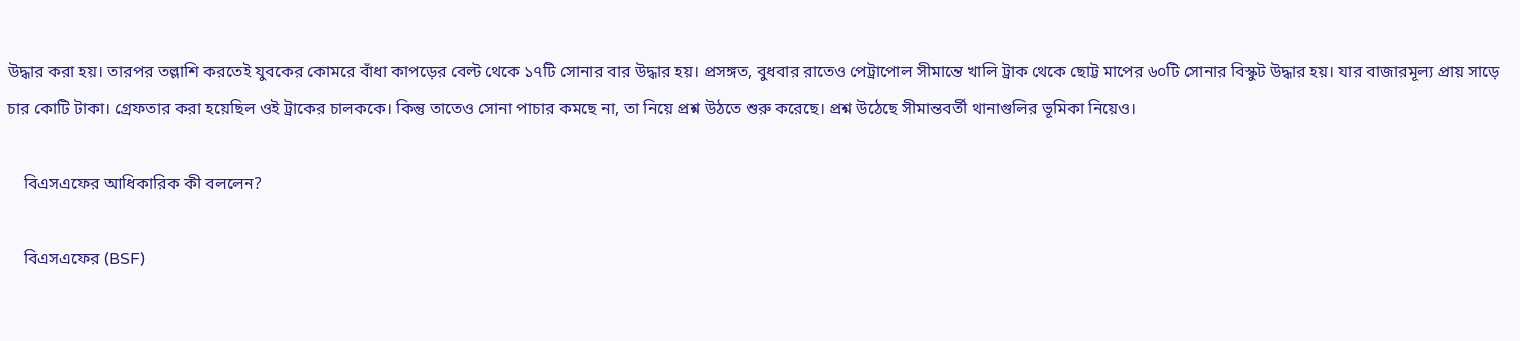উদ্ধার করা হয়। তারপর তল্লাশি করতেই যুবকের কোমরে বাঁধা কাপড়ের বেল্ট থেকে ১৭টি সোনার বার উদ্ধার হয়। প্রসঙ্গত, বুধবার রাতেও পেট্রাপোল সীমান্তে খালি ট্রাক থেকে ছোট্ট মাপের ৬০টি সোনার বিস্কুট উদ্ধার হয়। যার বাজারমূল্য প্রায় সাড়ে চার কোটি টাকা। গ্রেফতার করা হয়েছিল ওই ট্রাকের চালককে। কিন্তু তাতেও সোনা পাচার কমছে না, তা নিয়ে প্রশ্ন উঠতে শুরু করেছে। প্রশ্ন উঠেছে সীমান্তবর্তী থানাগুলির ভূমিকা নিয়েও।

    বিএসএফের আধিকারিক কী বললেন?

    বিএসএফের (BSF)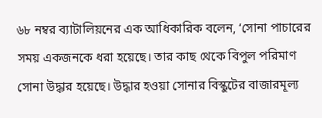৬৮ নম্বর ব্যাটালিয়নের এক আধিকারিক বলেন, ‘সোনা পাচারের সময় একজনকে ধরা হয়েছে। তার কাছ থেকে বিপুল পরিমাণ সোনা উদ্ধার হয়েছে। উদ্ধার হওয়া সোনার বিস্কুটের বাজারমূল্য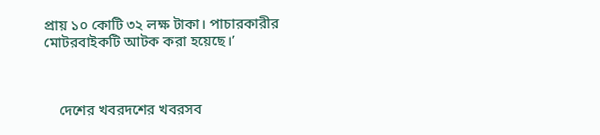প্রায় ১০ কোটি ৩২ লক্ষ টাকা। পাচারকারীর মোটরবাইকটি আটক করা হয়েছে।’



    দেশের খবরদশের খবরসব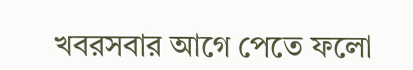খবরসবার আগে পেতে ফলো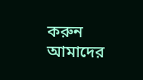করুন আমাদের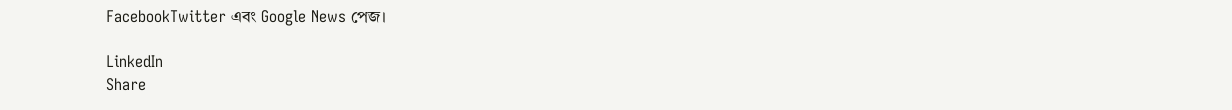FacebookTwitter এবং Google News পেজ।

LinkedIn
Share